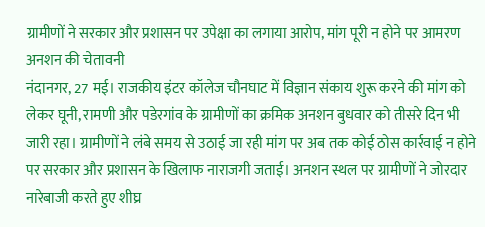ग्रामीणों ने सरकार और प्रशासन पर उपेक्षा का लगाया आरोप, मांग पूरी न होने पर आमरण अनशन की चेतावनी
नंदानगर, 27 मई। राजकीय इंटर कॉलेज चौनघाट में विज्ञान संकाय शुरू करने की मांग को लेकर घूनी, रामणी और पडेरगांव के ग्रामीणों का क्रमिक अनशन बुधवार को तीसरे दिन भी जारी रहा। ग्रामीणों ने लंबे समय से उठाई जा रही मांग पर अब तक कोई ठोस कार्रवाई न होने पर सरकार और प्रशासन के खिलाफ नाराजगी जताई। अनशन स्थल पर ग्रामीणों ने जोरदार नारेबाजी करते हुए शीघ्र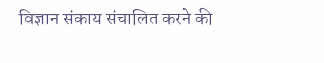विज्ञान संकाय संचालित करने की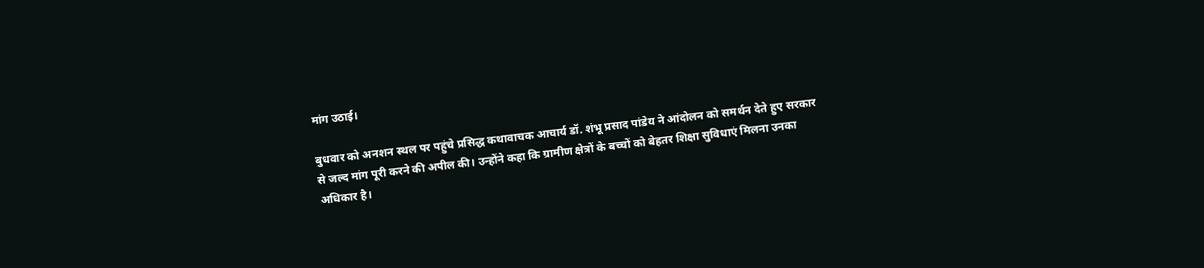मांग उठाई।

बुधवार को अनशन स्थल पर पहुंचे प्रसिद्ध कथावाचक आचार्य डॉ. शंभू प्रसाद पांडेय ने आंदोलन को समर्थन देते हुए सरकार से जल्द मांग पूरी करने की अपील की। उन्होंने कहा कि ग्रामीण क्षेत्रों के बच्चों को बेहतर शिक्षा सुविधाएं मिलना उनका अधिकार है।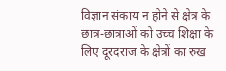विज्ञान संकाय न होने से क्षेत्र के छात्र-छात्राओं को उच्च शिक्षा के लिए दूरदराज के क्षेत्रों का रुख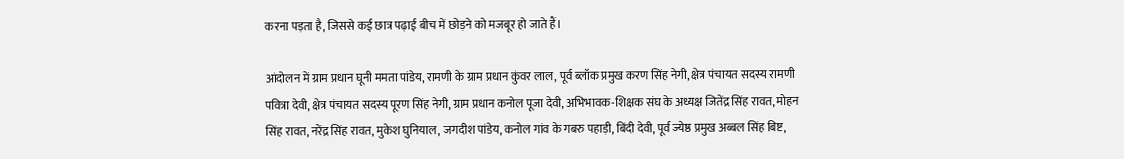करना पड़ता है, जिससे कई छात्र पढ़ाई बीच में छोड़ने को मजबूर हो जाते हैं।

आंदोलन में ग्राम प्रधान घूनी ममता पांडेय, रामणी के ग्राम प्रधान कुंवर लाल, पूर्व ब्लॉक प्रमुख करण सिंह नेगी, क्षेत्र पंचायत सदस्य रामणी पवित्रा देवी, क्षेत्र पंचायत सदस्य पूरण सिंह नेगी, ग्राम प्रधान कनोल पूजा देवी, अभिभावक-शिक्षक संघ के अध्यक्ष जितेंद्र सिंह रावत, मोहन सिंह रावत, नरेंद्र सिंह रावत, मुकेश घुनियाल, जगदीश पांडेय, कनोल गांव के गबरु पहाड़ी, बिंदी देवी, पूर्व ज्येष्ठ प्रमुख अब्बल सिंह बिष्ट,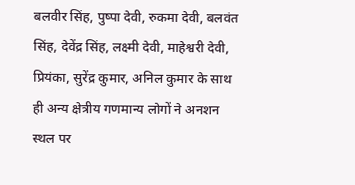बलवीर सिंह, पुष्पा देवी, रुकमा देवी, बलवंत सिंह, देवेंद्र सिंह, लक्ष्मी देवी, माहेश्वरी देवी, प्रियंका, सुरेंद्र कुमार, अनिल कुमार के साथ ही अन्य क्षेत्रीय गणमान्य लोगों ने अनशन स्थल पर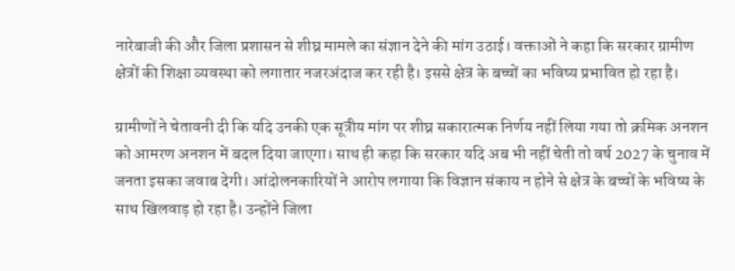नारेबाजी की और जिला प्रशासन से शीघ्र मामले का संज्ञान देने की मांग उठाई। वक्ताओं ने कहा कि सरकार ग्रामीण क्षेत्रों की शिक्षा व्यवस्था को लगातार नजरअंदाज कर रही है। इससे क्षेत्र के बच्चों का भविष्य प्रभावित हो रहा है।

ग्रामीणों ने चेतावनी दी कि यदि उनकी एक सूत्रीय मांग पर शीघ्र सकारात्मक निर्णय नहीं लिया गया तो क्रमिक अनशन को आमरण अनशन में बदल दिया जाएगा। साथ ही कहा कि सरकार यदि अब भी नहीं चेती तो वर्ष 2027 के चुनाव में जनता इसका जवाब देगी। आंदोलनकारियों ने आरोप लगाया कि विज्ञान संकाय न होने से क्षेत्र के बच्चों के भविष्य के साथ खिलवाड़ हो रहा है। उन्होंने जिला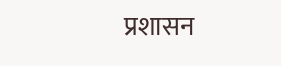प्रशासन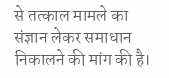से तत्काल मामले का संज्ञान लेकर समाधान निकालने की मांग की है।